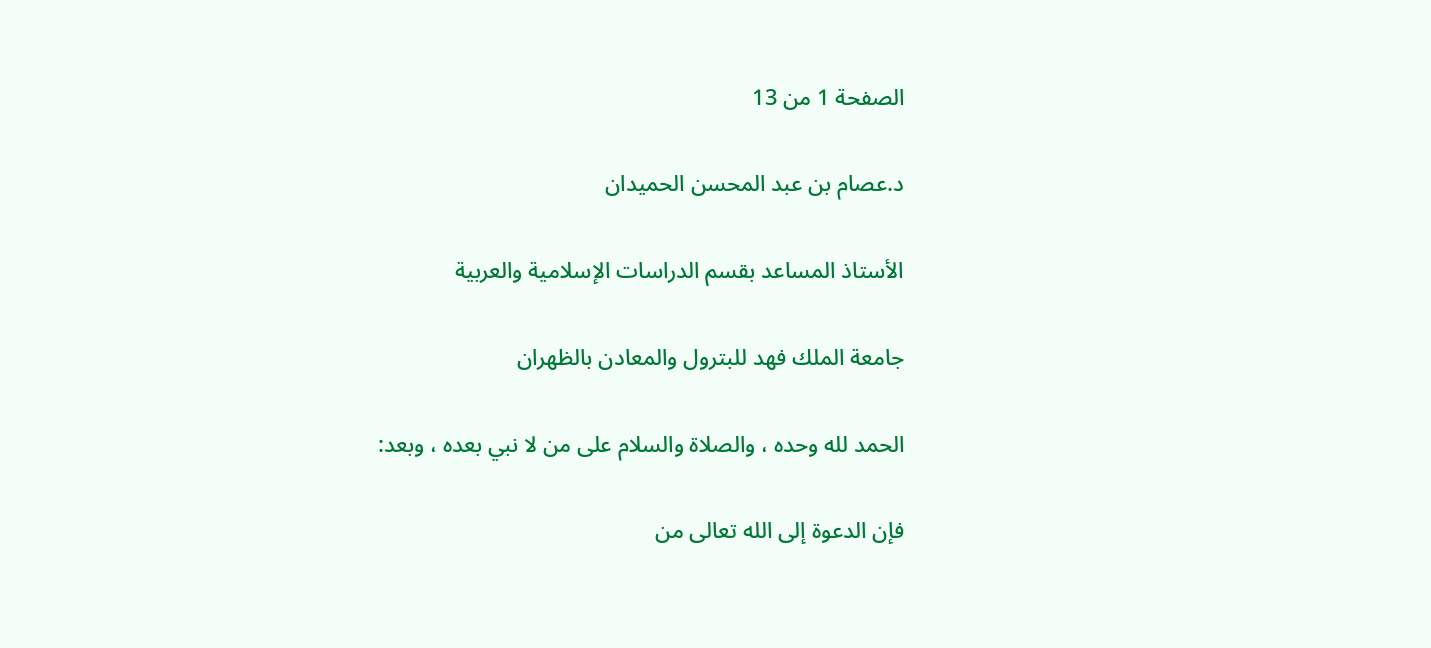الصفحة 1 من 13

د.عصام بن عبد المحسن الحميدان

الأستاذ المساعد بقسم الدراسات الإسلامية والعربية

جامعة الملك فهد للبترول والمعادن بالظهران

الحمد لله وحده ، والصلاة والسلام على من لا نبي بعده ، وبعد:

فإن الدعوة إلى الله تعالى من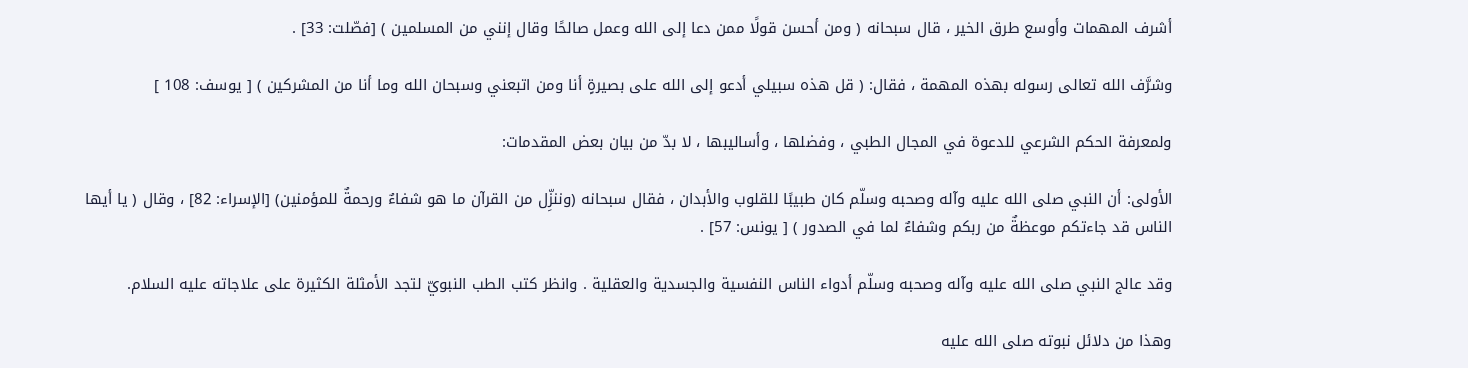أشرف المهمات وأوسع طرق الخير ، قال سبحانه ( ومن أحسن قولًا ممن دعا إلى الله وعمل صالحًا وقال إنني من المسلمين ) [فصّلت: 33] .

وشرَّف الله تعالى رسوله بهذه المهمة ، فقال: ( قل هذه سبيلي أدعو إلى الله على بصيرةٍ أنا ومن اتبعني وسبحان الله وما أنا من المشركين ) [ يوسف: 108 ]

ولمعرفة الحكم الشرعي للدعوة في المجال الطبي ، وفضلها ، وأساليبها ، لا بدّ من بيان بعض المقدمات:

الأولى: أن النبي صلى الله عليه وآله وصحبه وسلّم كان طبيبًا للقلوب والأبدان ، فقال سبحانه (وننزِّل من القرآن ما هو شفاءٌ ورحمةٌ للمؤمنين) [الإسراء: 82] ، وقال ( يا أيها الناس قد جاءتكم موعظةٌ من ربكم وشفاءٌ لما في الصدور ) [ يونس: 57] .

وقد عالج النبي صلى الله عليه وآله وصحبه وسلّم أدواء الناس النفسية والجسدية والعقلية . وانظر كتب الطب النبويّ لتجد الأمثلة الكثيرة على علاجاته عليه السلام.

وهذا من دلائل نبوته صلى الله عليه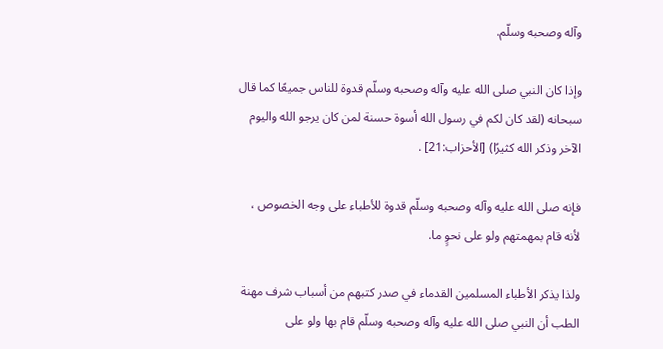وآله وصحبه وسلّم.

وإذا كان النبي صلى الله عليه وآله وصحبه وسلّم قدوة للناس جميعًا كما قال سبحانه (لقد كان لكم في رسول الله أسوة حسنة لمن كان يرجو الله واليوم الآخر وذكر الله كثيرًا) [الأحزاب:21] .

فإنه صلى الله عليه وآله وصحبه وسلّم قدوة للأطباء على وجه الخصوص ، لأنه قام بمهمتهم ولو على نحوٍ ما.

ولذا يذكر الأطباء المسلمين القدماء في صدر كتبهم من أسباب شرف مهنة الطب أن النبي صلى الله عليه وآله وصحبه وسلّم قام بها ولو على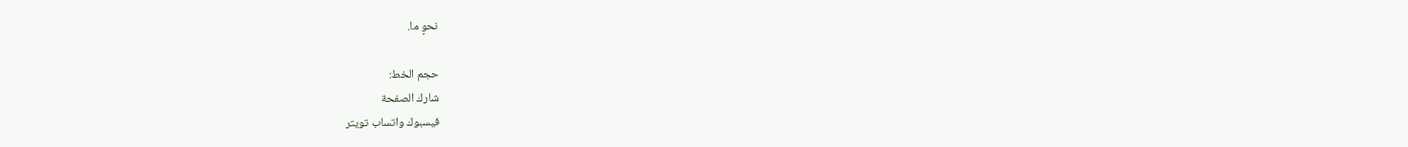نحوٍ ما.

حجم الخط:
شارك الصفحة
فيسبوك واتساب تويتر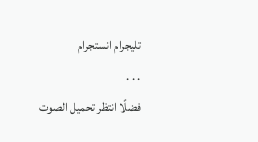تليجرام انستجرام
. . .
فضلًا انتظر تحميل الصوت